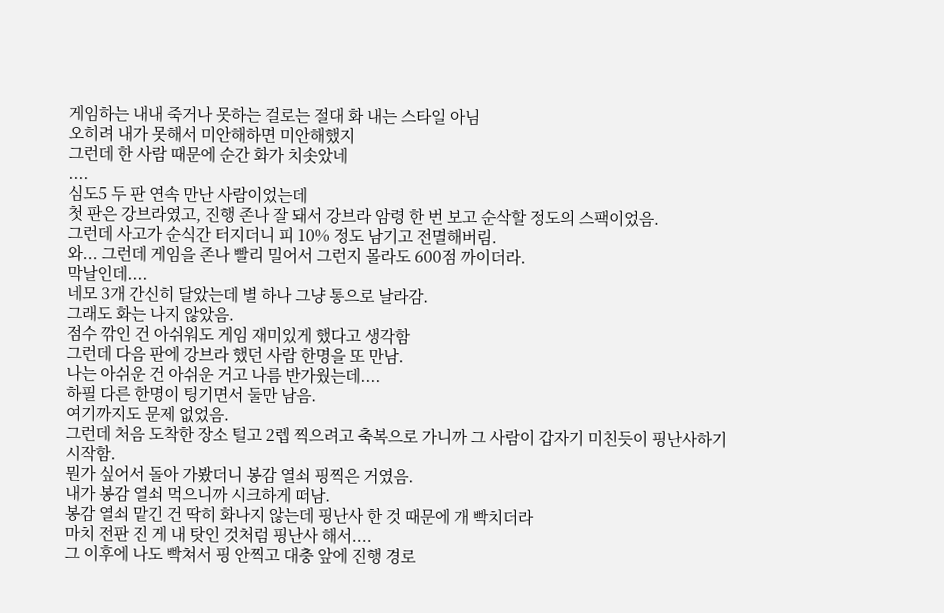게임하는 내내 죽거나 못하는 걸로는 절대 화 내는 스타일 아님
오히려 내가 못해서 미안해하면 미안해했지
그런데 한 사람 때문에 순간 화가 치솟았네
....
심도5 두 판 연속 만난 사람이었는데
첫 판은 강브라였고, 진행 존나 잘 돼서 강브라 암령 한 번 보고 순삭할 정도의 스팩이었음.
그런데 사고가 순식간 터지더니 피 10% 정도 남기고 전멸해버림.
와... 그런데 게임을 존나 빨리 밀어서 그런지 몰라도 600점 까이더라.
막날인데....
네모 3개 간신히 달았는데 별 하나 그냥 통으로 날라감.
그래도 화는 나지 않았음.
점수 깎인 건 아쉬워도 게임 재미있게 했다고 생각함
그런데 다음 판에 강브라 했던 사람 한명을 또 만남.
나는 아쉬운 건 아쉬운 거고 나름 반가웠는데....
하필 다른 한명이 팅기면서 둘만 남음.
여기까지도 문제 없었음.
그런데 처음 도착한 장소 털고 2렙 찍으려고 축복으로 가니까 그 사람이 갑자기 미친듯이 핑난사하기 시작함.
뭔가 싶어서 돌아 가봤더니 봉감 열쇠 핑찍은 거였음.
내가 봉감 열쇠 먹으니까 시크하게 떠남.
봉감 열쇠 맡긴 건 딱히 화나지 않는데 핑난사 한 것 때문에 개 빡치더라
마치 전판 진 게 내 탓인 것처럼 핑난사 해서....
그 이후에 나도 빡쳐서 핑 안찍고 대충 앞에 진행 경로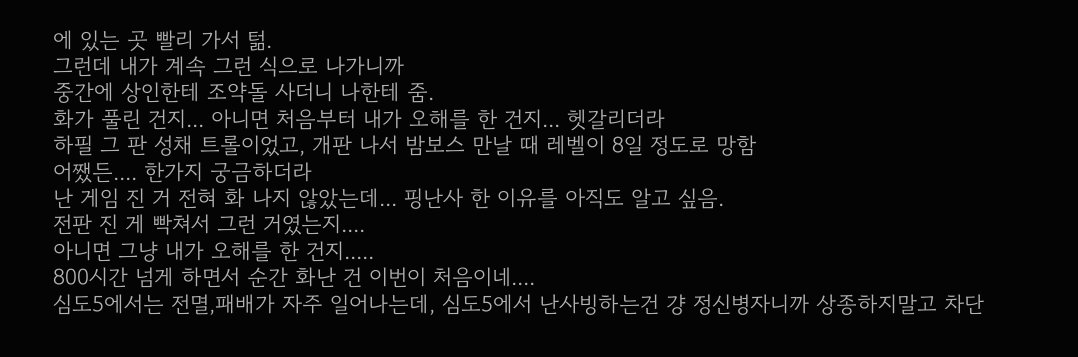에 있는 곳 빨리 가서 턺.
그런데 내가 계속 그런 식으로 나가니까
중간에 상인한테 조약돌 사더니 나한테 줌.
화가 풀린 건지... 아니면 처음부터 내가 오해를 한 건지... 헷갈리더라
하필 그 판 성채 트롤이었고, 개판 나서 밤보스 만날 때 레벨이 8일 정도로 망함
어쨌든.... 한가지 궁금하더라
난 게임 진 거 전혀 화 나지 않았는데... 핑난사 한 이유를 아직도 알고 싶음.
전판 진 게 빡쳐서 그런 거였는지....
아니면 그냥 내가 오해를 한 건지.....
800시간 넘게 하면서 순간 화난 건 이번이 처음이네....
심도5에서는 전멸,패배가 자주 일어나는데, 심도5에서 난사빙하는건 걍 정신병자니까 상종하지말고 차단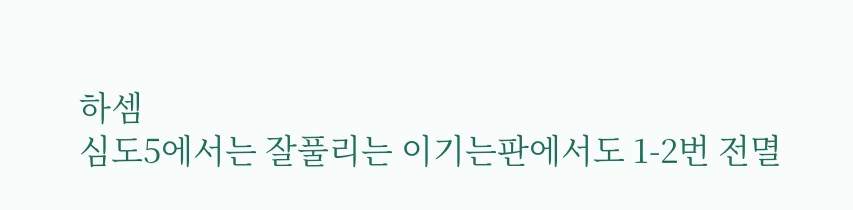하셈
심도5에서는 잘풀리는 이기는판에서도 1-2번 전멸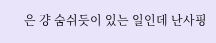은 걍 숨쉬듯이 있는 일인데 난사핑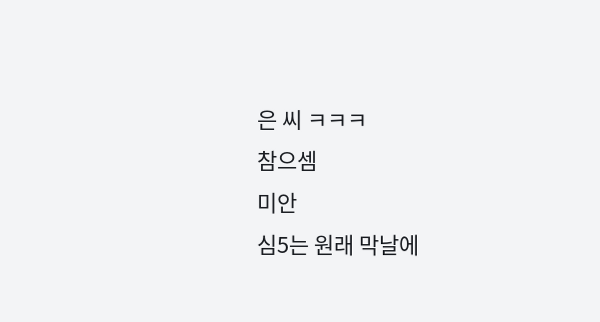은 씨 ㅋㅋㅋ
참으셈
미안
심5는 원래 막날에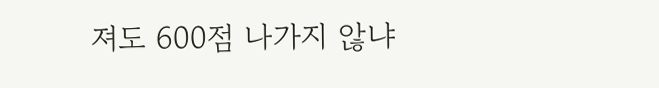져도 600점 나가지 않냐